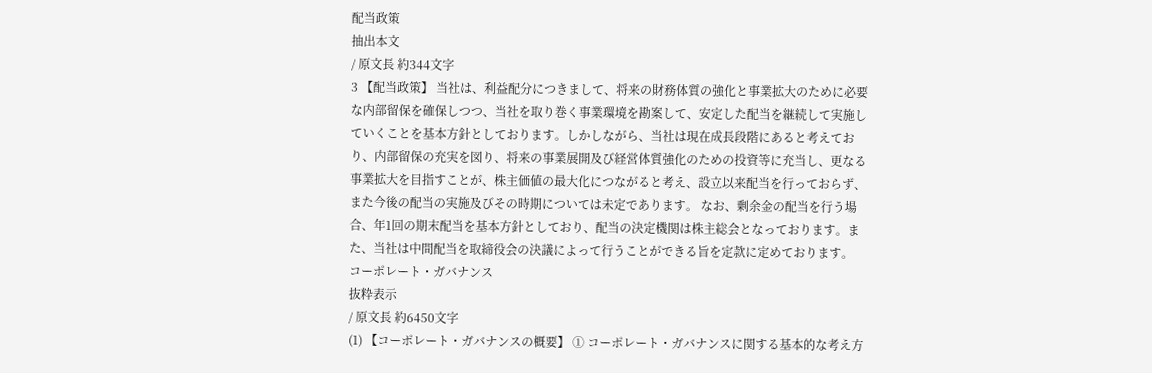配当政策
抽出本文
/ 原文長 約344文字
3 【配当政策】 当社は、利益配分につきまして、将来の財務体質の強化と事業拡大のために必要な内部留保を確保しつつ、当社を取り巻く事業環境を勘案して、安定した配当を継続して実施していくことを基本方針としております。しかしながら、当社は現在成長段階にあると考えており、内部留保の充実を図り、将来の事業展開及び経営体質強化のための投資等に充当し、更なる事業拡大を目指すことが、株主価値の最大化につながると考え、設立以来配当を行っておらず、また今後の配当の実施及びその時期については未定であります。 なお、剰余金の配当を行う場合、年1回の期末配当を基本方針としており、配当の決定機関は株主総会となっております。また、当社は中間配当を取締役会の決議によって行うことができる旨を定款に定めております。
コーポレート・ガバナンス
抜粋表示
/ 原文長 約6450文字
(1) 【コーポレート・ガバナンスの概要】 ① コーポレート・ガバナンスに関する基本的な考え方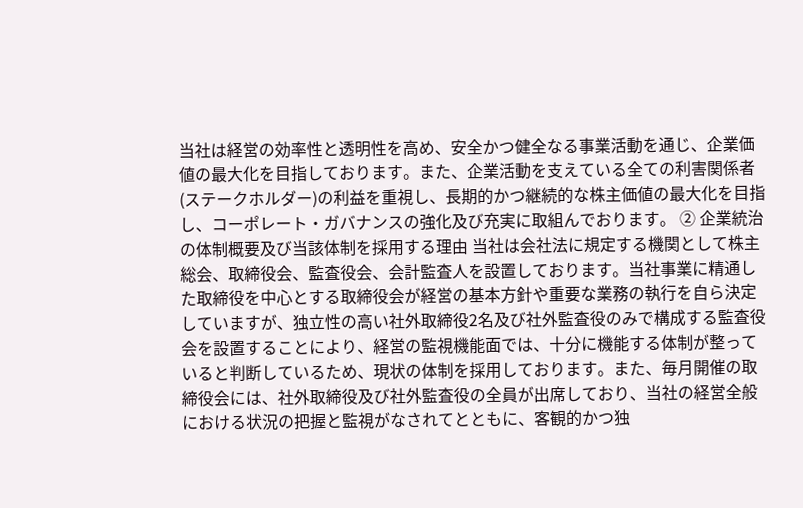当社は経営の効率性と透明性を高め、安全かつ健全なる事業活動を通じ、企業価値の最大化を目指しております。また、企業活動を支えている全ての利害関係者(ステークホルダー)の利益を重視し、長期的かつ継続的な株主価値の最大化を目指し、コーポレート・ガバナンスの強化及び充実に取組んでおります。 ② 企業統治の体制概要及び当該体制を採用する理由 当社は会社法に規定する機関として株主総会、取締役会、監査役会、会計監査人を設置しております。当社事業に精通した取締役を中心とする取締役会が経営の基本方針や重要な業務の執行を自ら決定していますが、独立性の高い社外取締役2名及び社外監査役のみで構成する監査役会を設置することにより、経営の監視機能面では、十分に機能する体制が整っていると判断しているため、現状の体制を採用しております。また、毎月開催の取締役会には、社外取締役及び社外監査役の全員が出席しており、当社の経営全般における状況の把握と監視がなされてとともに、客観的かつ独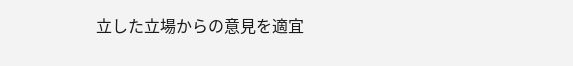立した立場からの意見を適宜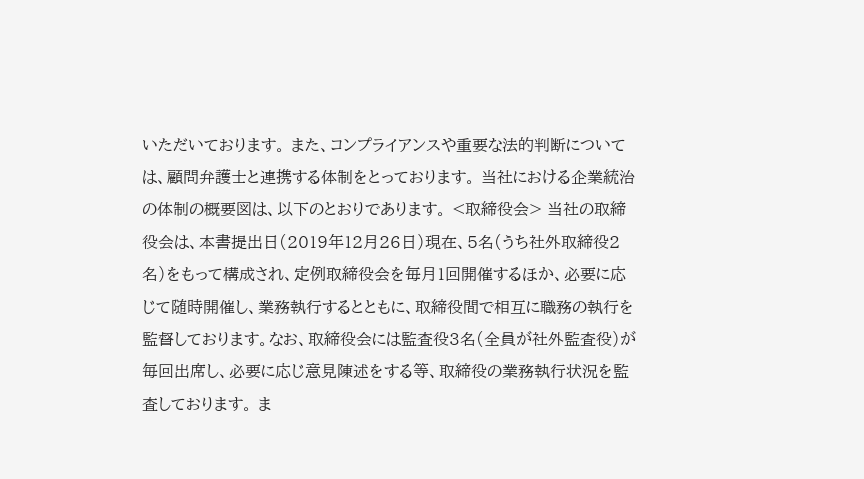いただいております。 また、コンプライアンスや重要な法的判断については、顧問弁護士と連携する体制をとっております。 当社における企業統治の体制の概要図は、以下のとおりであります。 <取締役会> 当社の取締役会は、本書提出日(2019年12月26日)現在、5名(うち社外取締役2名)をもって構成され、定例取締役会を毎月1回開催するほか、必要に応じて随時開催し、業務執行するとともに、取締役間で相互に職務の執行を監督しております。なお、取締役会には監査役3名(全員が社外監査役)が毎回出席し、必要に応じ意見陳述をする等、取締役の業務執行状況を監査しております。 ま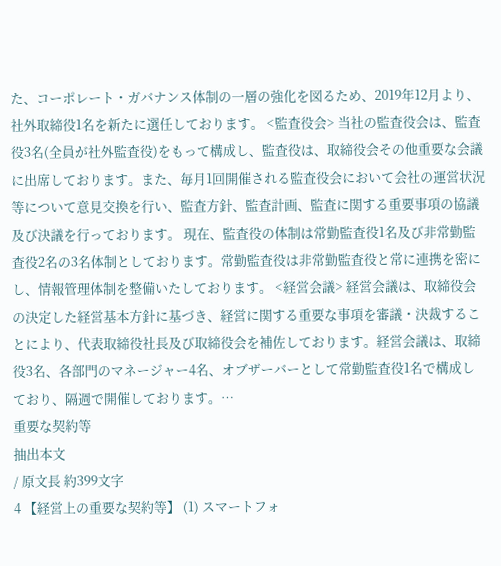た、コーポレート・ガバナンス体制の一層の強化を図るため、2019年12月より、社外取締役1名を新たに選任しております。 <監査役会> 当社の監査役会は、監査役3名(全員が社外監査役)をもって構成し、監査役は、取締役会その他重要な会議に出席しております。また、毎月1回開催される監査役会において会社の運営状況等について意見交換を行い、監査方針、監査計画、監査に関する重要事項の協議及び決議を行っております。 現在、監査役の体制は常勤監査役1名及び非常勤監査役2名の3名体制としております。常勤監査役は非常勤監査役と常に連携を密にし、情報管理体制を整備いたしております。 <経営会議> 経営会議は、取締役会の決定した経営基本方針に基づき、経営に関する重要な事項を審議・決裁することにより、代表取締役社長及び取締役会を補佐しております。経営会議は、取締役3名、各部門のマネージャー4名、オブザーバーとして常勤監査役1名で構成しており、隔週で開催しております。…
重要な契約等
抽出本文
/ 原文長 約399文字
4 【経営上の重要な契約等】 (1) スマートフォ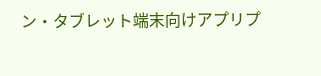ン・タブレット端末向けアプリプ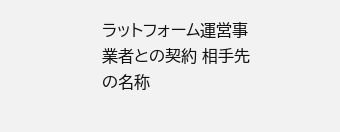ラットフォーム運営事業者との契約 相手先の名称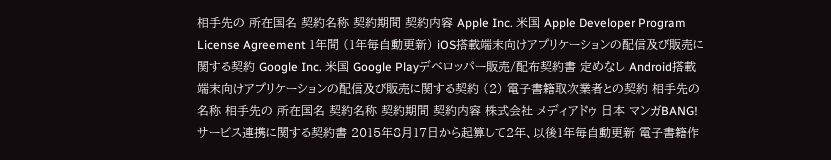相手先の 所在国名 契約名称 契約期間 契約内容 Apple Inc. 米国 Apple Developer Program License Agreement 1年間 (1年毎自動更新) iOS搭載端末向けアプリケーションの配信及び販売に関する契約 Google Inc. 米国 Google Playデベロッパー販売/配布契約書 定めなし Android搭載端末向けアプリケーションの配信及び販売に関する契約 (2) 電子書籍取次業者との契約 相手先の名称 相手先の 所在国名 契約名称 契約期間 契約内容 株式会社 メディアドゥ 日本 マンガBANG!サービス連携に関する契約書 2015年8月17日から起算して2年、以後1年毎自動更新 電子書籍作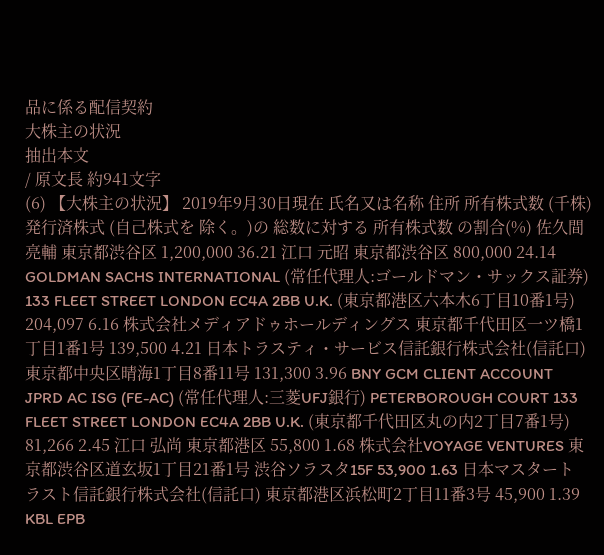品に係る配信契約
大株主の状況
抽出本文
/ 原文長 約941文字
(6) 【大株主の状況】 2019年9月30日現在 氏名又は名称 住所 所有株式数 (千株) 発行済株式 (自己株式を 除く。)の 総数に対する 所有株式数 の割合(%) 佐久間 亮輔 東京都渋谷区 1,200,000 36.21 江口 元昭 東京都渋谷区 800,000 24.14 GOLDMAN SACHS INTERNATIONAL (常任代理人:ゴールドマン・サックス証券) 133 FLEET STREET LONDON EC4A 2BB U.K. (東京都港区六本木6丁目10番1号) 204,097 6.16 株式会社メディアドゥホールディングス 東京都千代田区一ツ橋1丁目1番1号 139,500 4.21 日本トラスティ・サービス信託銀行株式会社(信託口) 東京都中央区晴海1丁目8番11号 131,300 3.96 BNY GCM CLIENT ACCOUNT JPRD AC ISG (FE-AC) (常任代理人:三菱UFJ銀行) PETERBOROUGH COURT 133 FLEET STREET LONDON EC4A 2BB U.K. (東京都千代田区丸の内2丁目7番1号) 81,266 2.45 江口 弘尚 東京都港区 55,800 1.68 株式会社VOYAGE VENTURES 東京都渋谷区道玄坂1丁目21番1号 渋谷ソラスタ15F 53,900 1.63 日本マスタートラスト信託銀行株式会社(信託口) 東京都港区浜松町2丁目11番3号 45,900 1.39 KBL EPB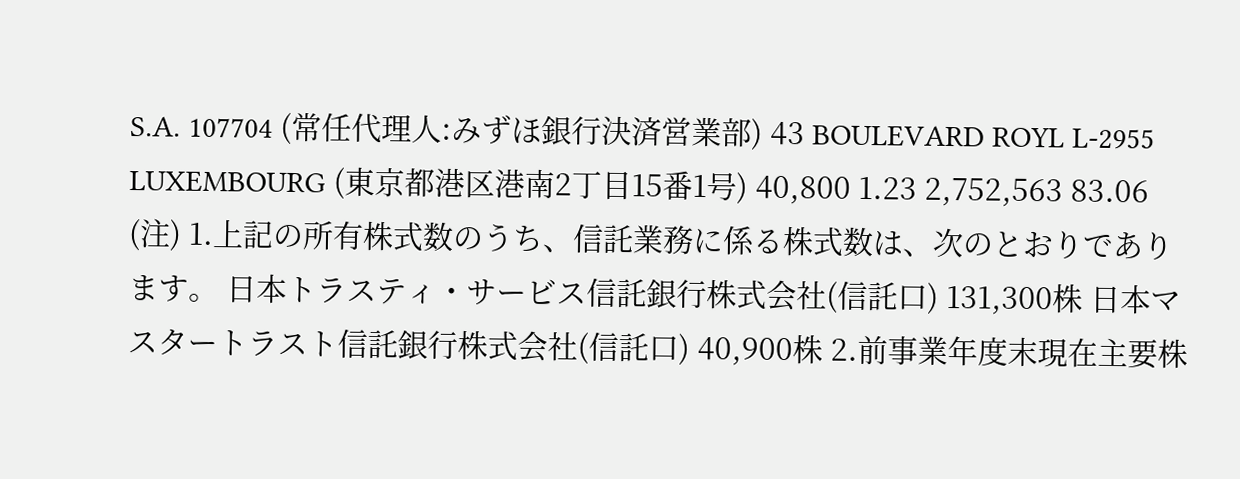S.A. 107704 (常任代理人:みずほ銀行決済営業部) 43 BOULEVARD ROYL L-2955 LUXEMBOURG (東京都港区港南2丁目15番1号) 40,800 1.23 2,752,563 83.06 (注) 1.上記の所有株式数のうち、信託業務に係る株式数は、次のとおりであります。 日本トラスティ・サービス信託銀行株式会社(信託口) 131,300株 日本マスタートラスト信託銀行株式会社(信託口) 40,900株 2.前事業年度末現在主要株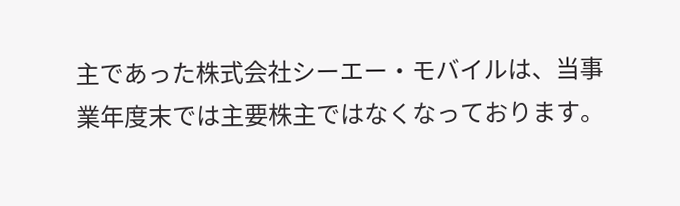主であった株式会社シーエー・モバイルは、当事業年度末では主要株主ではなくなっております。